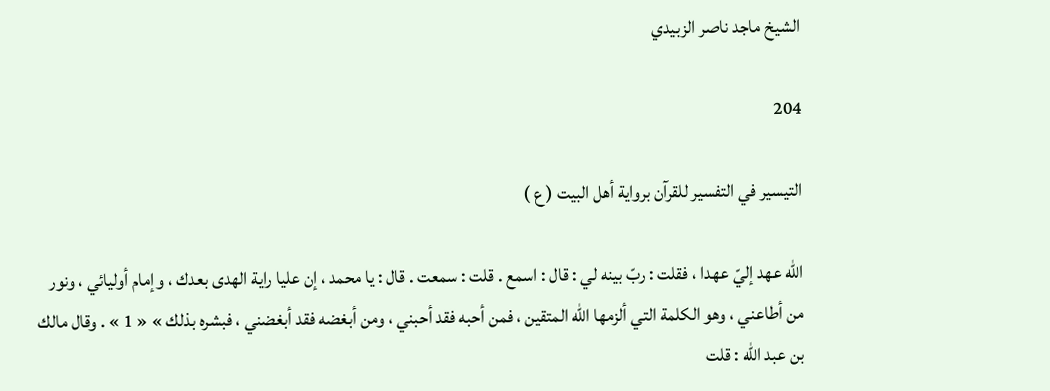الشيخ ماجد ناصر الزبيدي

204

التيسير في التفسير للقرآن برواية أهل البيت ( ع )

اللّه عهد إليّ عهدا ، فقلت : ربّ بينه لي : قال : اسمع . قلت : سمعت . قال : يا محمد ، إن عليا راية الهدى بعدك ، وإمام أوليائي ، ونور من أطاعني ، وهو الكلمة التي ألزمها اللّه المتقين ، فمن أحبه فقد أحبني ، ومن أبغضه فقد أبغضني ، فبشره بذلك » « 1 » . وقال مالك بن عبد اللّه : قلت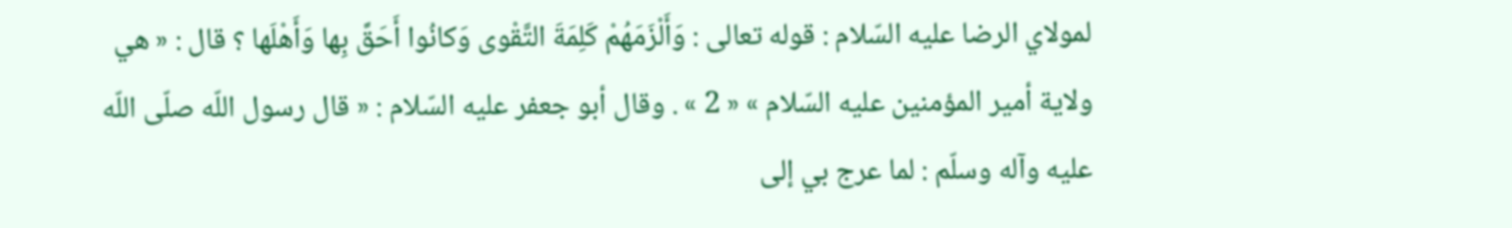لمولاي الرضا عليه السّلام : قوله تعالى : وَأَلْزَمَهُمْ كَلِمَةَ التَّقْوى وَكانُوا أَحَقَّ بِها وَأَهْلَها ؟ قال : « هي ولاية أمير المؤمنين عليه السّلام » « 2 » . وقال أبو جعفر عليه السّلام : « قال رسول اللّه صلّى اللّه عليه وآله وسلّم : لما عرج بي إلى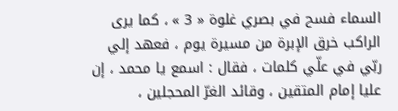السماء فسح في بصري غلوة « 3 » ، كما يرى الراكب خرق الإبرة من مسيرة يوم ، فعهد إلي ربّي في علّي كلمات ، فقال : اسمع يا محمد ، إن عليا إمام المتقين ، وقائد الغرّ المحجلين ،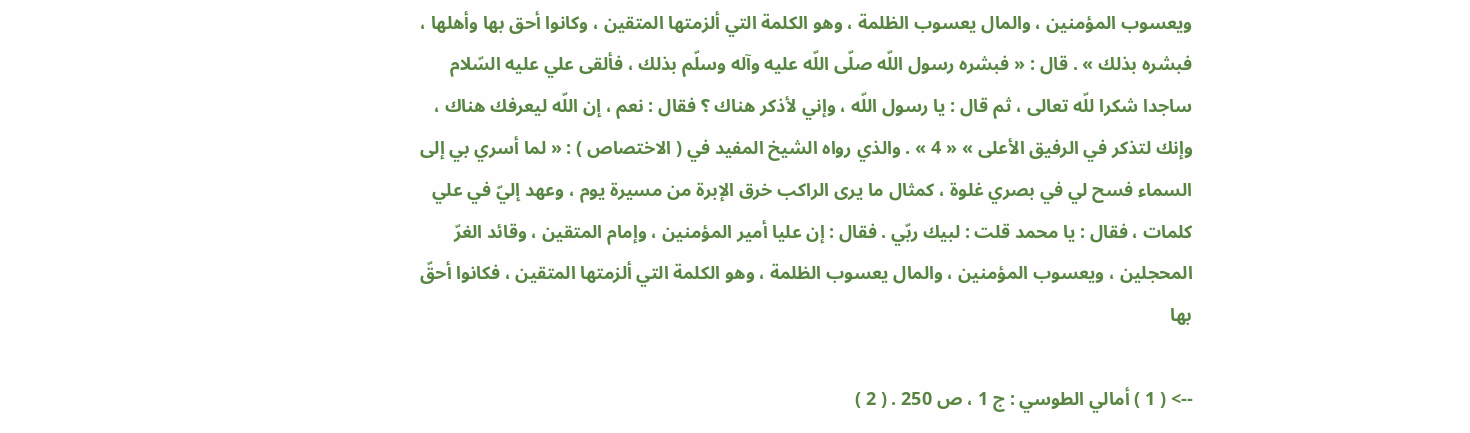ويعسوب المؤمنين ، والمال يعسوب الظلمة ، وهو الكلمة التي ألزمتها المتقين ، وكانوا أحق بها وأهلها ، فبشره بذلك » . قال : « فبشره رسول اللّه صلّى اللّه عليه وآله وسلّم بذلك ، فألقى علي عليه السّلام ساجدا شكرا للّه تعالى ، ثم قال : يا رسول اللّه ، وإني لأذكر هناك ؟ فقال : نعم ، إن اللّه ليعرفك هناك ، وإنك لتذكر في الرفيق الأعلى » « 4 » . والذي رواه الشيخ المفيد في ( الاختصاص ) : « لما أسري بي إلى السماء فسح لي في بصري غلوة ، كمثال ما يرى الراكب خرق الإبرة من مسيرة يوم ، وعهد إليّ في علي كلمات ، فقال : يا محمد قلت : لبيك ربّي . فقال : إن عليا أمير المؤمنين ، وإمام المتقين ، وقائد الغرّ المحجلين ، ويعسوب المؤمنين ، والمال يعسوب الظلمة ، وهو الكلمة التي ألزمتها المتقين ، فكانوا أحقّ بها

--> ( 1 ) أمالي الطوسي : ج 1 ، ص 250 . ( 2 )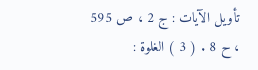تأويل الآيات : ج 2 ، ص 595 ، ح 8 . ( 3 ) الغلوة :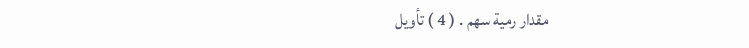مقدار رمية سهم . ( 4 ) تأويل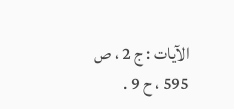الآيات : ج 2 ، ص 595 ، ح 9 .